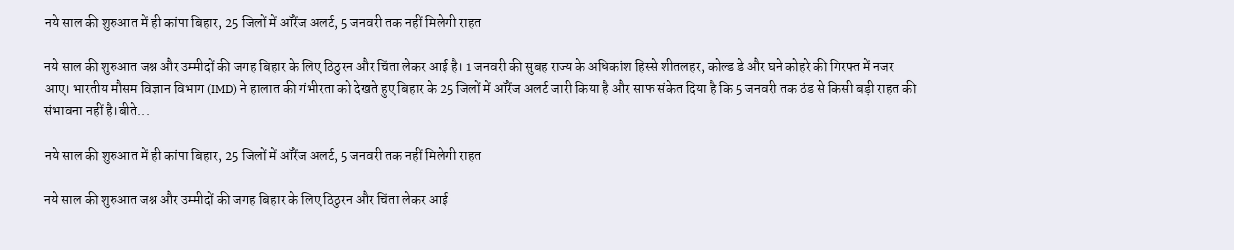नये साल की शुरुआत में ही कांपा बिहार, 25 जिलों में ऑरेंज अलर्ट, 5 जनवरी तक नहीं मिलेगी राहत

नये साल की शुरुआत जश्न और उम्मीदों की जगह बिहार के लिए ठिठुरन और चिंता लेकर आई है। 1 जनवरी की सुबह राज्य के अधिकांश हिस्से शीतलहर, कोल्ड डे और घने कोहरे की गिरफ्त में नजर आए। भारतीय मौसम विज्ञान विभाग (IMD) ने हालात की गंभीरता को देखते हुए बिहार के 25 जिलों में ऑरेंज अलर्ट जारी किया है और साफ संकेत दिया है कि 5 जनवरी तक ठंड से किसी बड़ी राहत की संभावना नहीं है।बीते...

नये साल की शुरुआत में ही कांपा बिहार, 25 जिलों में ऑरेंज अलर्ट, 5 जनवरी तक नहीं मिलेगी राहत

नये साल की शुरुआत जश्न और उम्मीदों की जगह बिहार के लिए ठिठुरन और चिंता लेकर आई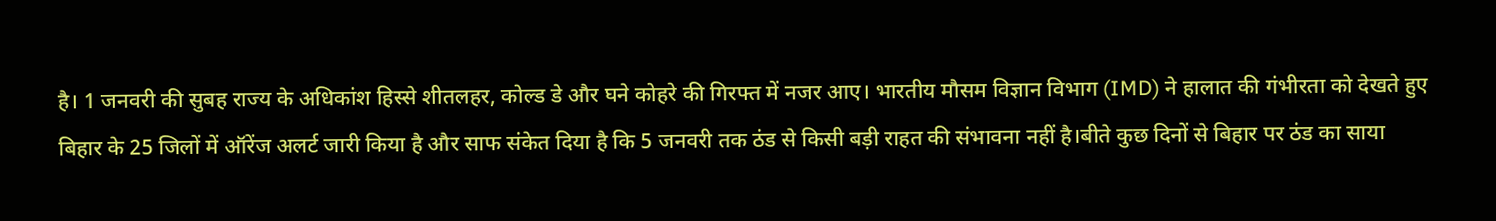है। 1 जनवरी की सुबह राज्य के अधिकांश हिस्से शीतलहर, कोल्ड डे और घने कोहरे की गिरफ्त में नजर आए। भारतीय मौसम विज्ञान विभाग (IMD) ने हालात की गंभीरता को देखते हुए बिहार के 25 जिलों में ऑरेंज अलर्ट जारी किया है और साफ संकेत दिया है कि 5 जनवरी तक ठंड से किसी बड़ी राहत की संभावना नहीं है।बीते कुछ दिनों से बिहार पर ठंड का साया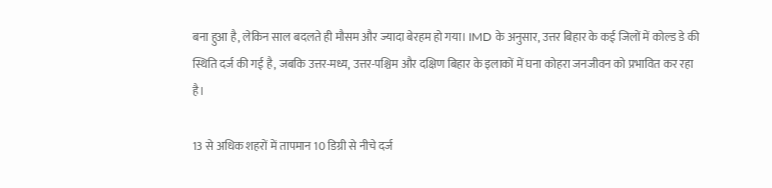बना हुआ है, लेकिन साल बदलते ही मौसम और ज्यादा बेरहम हो गया। IMD के अनुसार, उत्तर बिहार के कई जिलों में कोल्ड डे की स्थिति दर्ज की गई है, जबकि उत्तर-मध्य, उत्तर-पश्चिम और दक्षिण बिहार के इलाकों में घना कोहरा जनजीवन को प्रभावित कर रहा है।

13 से अधिक शहरों में तापमान 10 डिग्री से नीचे दर्ज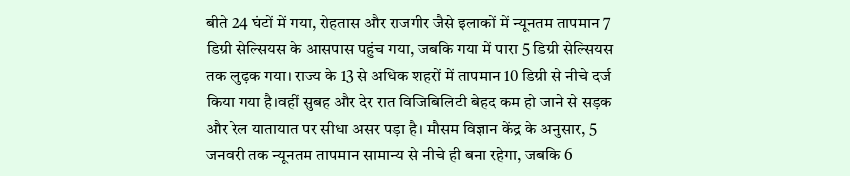बीते 24 घंटों में गया, रोहतास और राजगीर जैसे इलाकों में न्यूनतम तापमान 7 डिग्री सेल्सियस के आसपास पहुंच गया, जबकि गया में पारा 5 डिग्री सेल्सियस तक लुढ़क गया। राज्य के 13 से अधिक शहरों में तापमान 10 डिग्री से नीचे दर्ज किया गया है।वहीं सुबह और देर रात विजिबिलिटी बेहद कम हो जाने से सड़क और रेल यातायात पर सीधा असर पड़ा है। मौसम विज्ञान केंद्र के अनुसार, 5 जनवरी तक न्यूनतम तापमान सामान्य से नीचे ही बना रहेगा, जबकि 6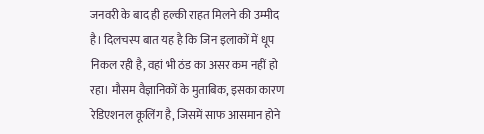जनवरी के बाद ही हल्की राहत मिलने की उम्मीद है। दिलचस्प बात यह है कि जिन इलाकों में धूप निकल रही है, वहां भी ठंड का असर कम नहीं हो रहा। मौसम वैज्ञानिकों के मुताबिक, इसका कारण रेडिएशनल कूलिंग है, जिसमें साफ आसमान होने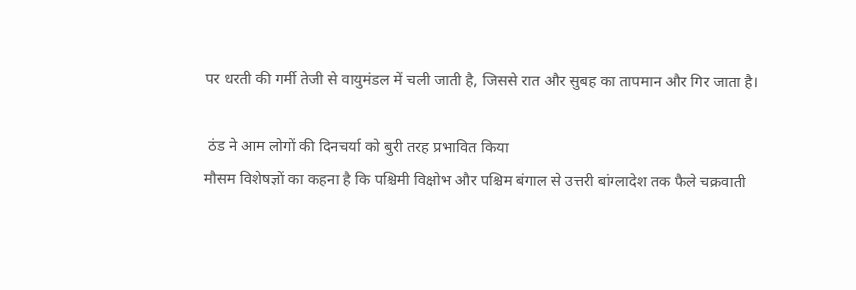पर धरती की गर्मी तेजी से वायुमंडल में चली जाती है, जिससे रात और सुबह का तापमान और गिर जाता है।

 ठंड ने आम लोगों की दिनचर्या को बुरी तरह प्रभावित किया
मौसम विशेषज्ञों का कहना है कि पश्चिमी विक्षोभ और पश्चिम बंगाल से उत्तरी बांग्लादेश तक फैले चक्रवाती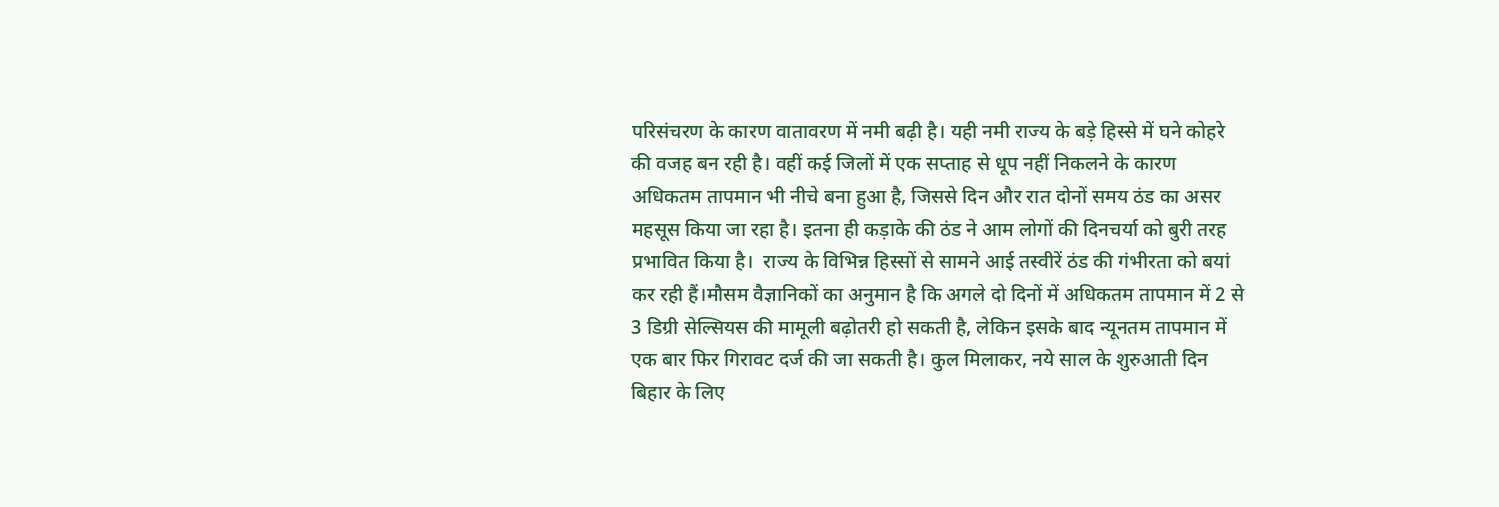परिसंचरण के कारण वातावरण में नमी बढ़ी है। यही नमी राज्य के बड़े हिस्से में घने कोहरे की वजह बन रही है। वहीं कई जिलों में एक सप्ताह से धूप नहीं निकलने के कारण अधिकतम तापमान भी नीचे बना हुआ है, जिससे दिन और रात दोनों समय ठंड का असर महसूस किया जा रहा है। इतना ही कड़ाके की ठंड ने आम लोगों की दिनचर्या को बुरी तरह प्रभावित किया है।  राज्य के विभिन्न हिस्सों से सामने आई तस्वीरें ठंड की गंभीरता को बयां कर रही हैं।मौसम वैज्ञानिकों का अनुमान है कि अगले दो दिनों में अधिकतम तापमान में 2 से 3 डिग्री सेल्सियस की मामूली बढ़ोतरी हो सकती है, लेकिन इसके बाद न्यूनतम तापमान में एक बार फिर गिरावट दर्ज की जा सकती है। कुल मिलाकर, नये साल के शुरुआती दिन बिहार के लिए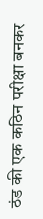ठंड की एक कठिन परीक्षा बनकर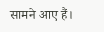सामने आए हैं।